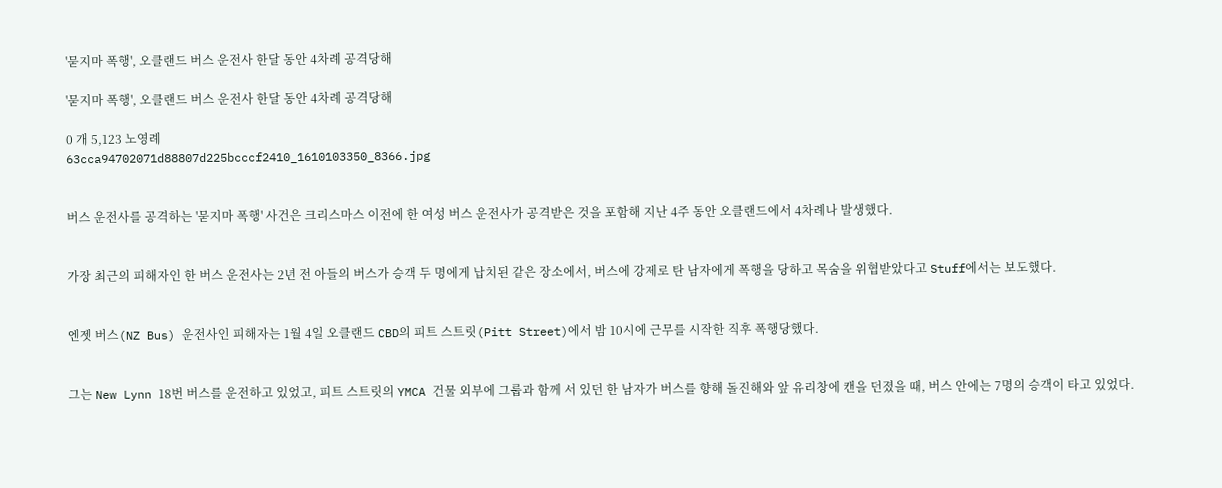'묻지마 폭행', 오클랜드 버스 운전사 한달 동안 4차례 공격당해

'묻지마 폭행', 오클랜드 버스 운전사 한달 동안 4차례 공격당해

0 개 5,123 노영례
63cca94702071d88807d225bcccf2410_1610103350_8366.jpg


버스 운전사를 공격하는 '묻지마 폭행' 사건은 크리스마스 이전에 한 여성 버스 운전사가 공격받은 것을 포함해 지난 4주 동안 오클랜드에서 4차례나 발생했다.


가장 최근의 피해자인 한 버스 운전사는 2년 전 아들의 버스가 승객 두 명에게 납치된 같은 장소에서, 버스에 강제로 탄 남자에게 폭행을 당하고 목숨을 위협받았다고 Stuff에서는 보도했다.


엔젯 버스(NZ Bus) 운전사인 피해자는 1월 4일 오클랜드 CBD의 피트 스트릿(Pitt Street)에서 밤 10시에 근무를 시작한 직후 폭행당했다.


그는 New Lynn 18번 버스를 운전하고 있었고, 피트 스트릿의 YMCA 건물 외부에 그룹과 함께 서 있던 한 남자가 버스를 향해 돌진해와 앞 유리창에 캔을 던졌을 때, 버스 안에는 7명의 승객이 타고 있었다.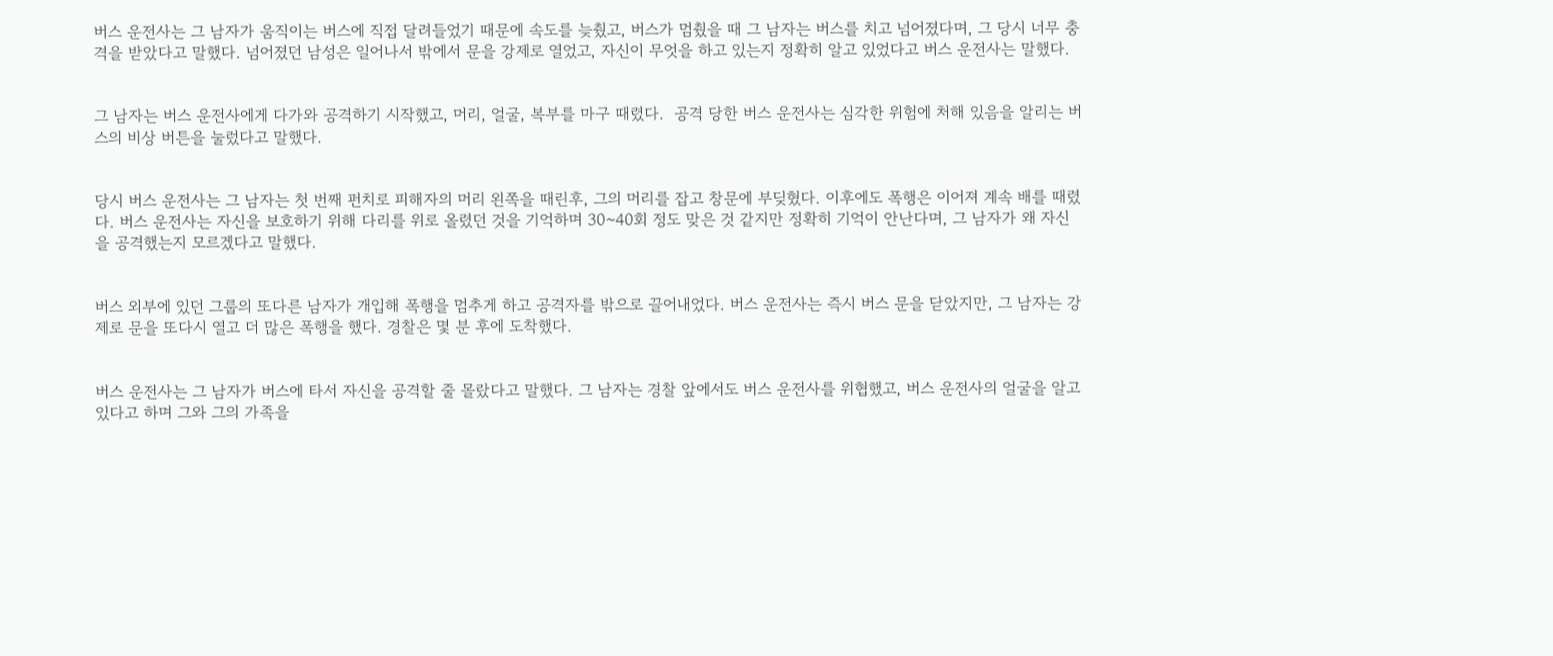버스 운전사는 그 남자가 움직이는 버스에 직접 달려들었기 때문에 속도를 늦췄고, 버스가 멈췄을 때 그 남자는 버스를 치고 넘어졌다며, 그 당시 너무 충격을 받았다고 말했다. 넘어졌던 남성은 일어나서 밖에서 문을 강제로 열었고, 자신이 무엇을 하고 있는지 정확히 알고 있었다고 버스 운전사는 말했다.


그 남자는 버스 운전사에게 다가와 공격하기 시작했고, 머리, 얼굴, 복부를 마구 때렸다.  공격 당한 버스 운전사는 심각한 위험에 처해 있음을 알리는 버스의 비상 버튼을 눌렀다고 말했다.


당시 버스 운전사는 그 남자는 첫 번째 펀치로 피해자의 머리 왼쪽을 때린후, 그의 머리를 잡고 창문에 부딪혔다. 이후에도 폭행은 이어져 계속 배를 때렸다. 버스 운전사는 자신을 보호하기 위해 다리를 위로 올렸던 것을 기억하며 30~40회 정도 맞은 것 같지만 정확히 기억이 안난다며, 그 남자가 왜 자신을 공격했는지 모르겠다고 말했다.


버스 외부에 있던 그룹의 또다른 남자가 개입해 폭행을 멈추게 하고 공격자를 밖으로 끌어내었다. 버스 운전사는 즉시 버스 문을 닫았지만, 그 남자는 강제로 문을 또다시 열고 더 많은 폭행을 했다. 경찰은 몇 분 후에 도착했다.


버스 운전사는 그 남자가 버스에 타서 자신을 공격할 줄 몰랐다고 말했다. 그 남자는 경찰 앞에서도 버스 운전사를 위협했고, 버스 운전사의 얼굴을 알고 있다고 하며 그와 그의 가족을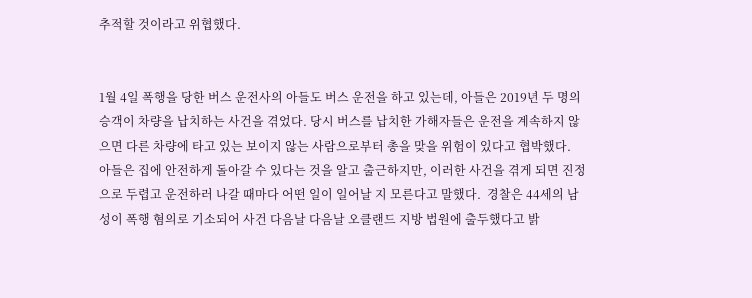추적할 것이라고 위협했다.


1월 4일 폭행을 당한 버스 운전사의 아들도 버스 운전을 하고 있는데, 아들은 2019년 두 명의 승객이 차량을 납치하는 사건을 겪었다. 당시 버스를 납치한 가해자들은 운전을 계속하지 않으면 다른 차량에 타고 있는 보이지 않는 사람으로부터 총을 맞을 위험이 있다고 협박했다.  아들은 집에 안전하게 돌아갈 수 있다는 것을 알고 출근하지만, 이러한 사건을 겪게 되면 진정으로 두렵고 운전하러 나갈 때마다 어떤 일이 일어날 지 모른다고 말했다.  경찰은 44세의 남성이 폭행 혐의로 기소되어 사건 다음날 다음날 오클랜드 지방 법원에 출두했다고 밝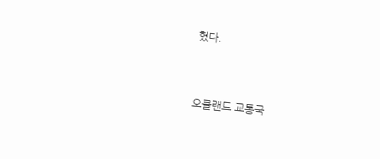혔다.


오클랜드 교통국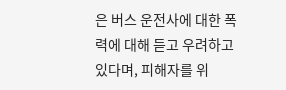은 버스 운전사에 대한 폭력에 대해 듣고 우려하고 있다며, 피해자를 위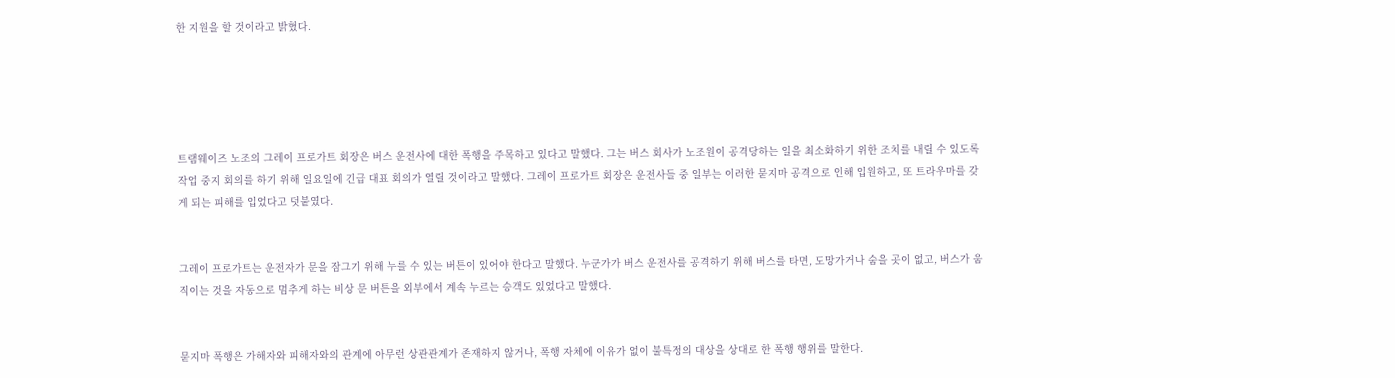한 지원을 할 것이라고 밝혔다.





트램웨이즈 노조의 그레이 프로가트 회장은 버스 운전사에 대한 폭행을 주목하고 있다고 말했다. 그는 버스 회사가 노조원이 공격당하는 일을 최소화하기 위한 조치를 내릴 수 있도록 작업 중지 회의를 하기 위해 일요일에 긴급 대표 회의가 열릴 것이라고 말했다. 그레이 프로가트 회장은 운전사들 중 일부는 이러한 묻지마 공격으로 인해 입원하고, 또 트라우마를 갖게 되는 피해를 입었다고 덧붙였다.


그레이 프로가트는 운전자가 문을 잠그기 위해 누를 수 있는 버튼이 있어야 한다고 말했다. 누군가가 버스 운전사를 공격하기 위해 버스를 타면, 도망가거나 숨을 곳이 없고, 버스가 움직이는 것을 자동으로 멈추게 하는 비상 문 버튼을 외부에서 계속 누르는 승객도 있었다고 말했다.


묻지마 폭행은 가해자와 피해자와의 관계에 아무런 상관관계가 존재하지 않거나, 폭행 자체에 이유가 없이 불특정의 대상을 상대로 한 폭행 행위를 말한다.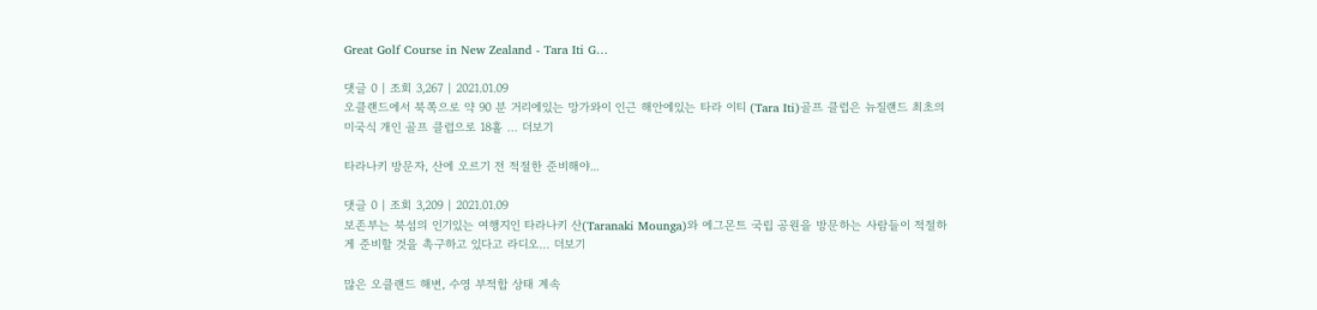Great Golf Course in New Zealand - Tara Iti G…

댓글 0 | 조회 3,267 | 2021.01.09
오클랜드에서 북쪽으로 약 90 분 거리에있는 망가와이 인근 해안에있는 타라 이티 (Tara Iti)골프 클럽은 뉴질랜드 최초의 미국식 개인 골프 클럽으로 18홀 … 더보기

타라나키 방문자, 산에 오르기 전 적절한 준비해야...

댓글 0 | 조회 3,209 | 2021.01.09
보존부는 북섬의 인기있는 여행지인 타라나키 산(Taranaki Mounga)와 에그몬트 국립 공원을 방문하는 사람들이 적절하게 준비할 것을 촉구하고 있다고 라디오… 더보기

많은 오클랜드 해변, 수영 부적합 상태 계속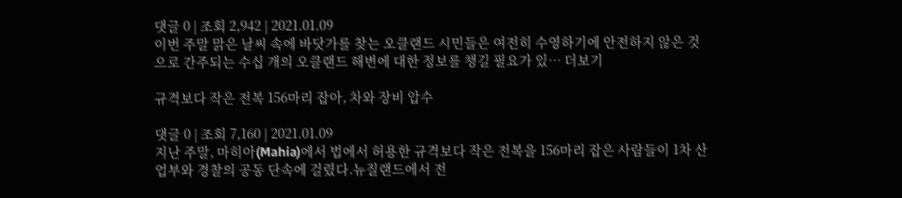댓글 0 | 조회 2,942 | 2021.01.09
이번 주말 맑은 날씨 속에 바닷가를 찾는 오클랜드 시민들은 여전히 수영하기에 안전하지 않은 것으로 간주되는 수십 개의 오클랜드 해변에 대한 정보를 챙길 필요가 있… 더보기

규격보다 작은 전복 156마리 잡아, 차와 장비 압수

댓글 0 | 조회 7,160 | 2021.01.09
지난 주말, 마히아(Mahia)에서 법에서 허용한 규격보다 작은 전복을 156마리 잡은 사람들이 1차 산업부와 경찰의 공동 단속에 걸렸다.뉴질랜드에서 전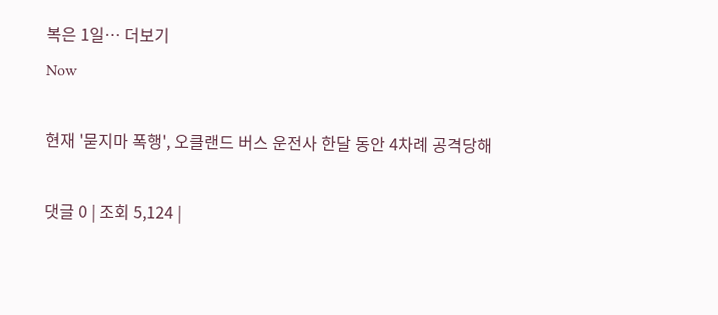복은 1일… 더보기
Now

현재 '묻지마 폭행', 오클랜드 버스 운전사 한달 동안 4차례 공격당해

댓글 0 | 조회 5,124 |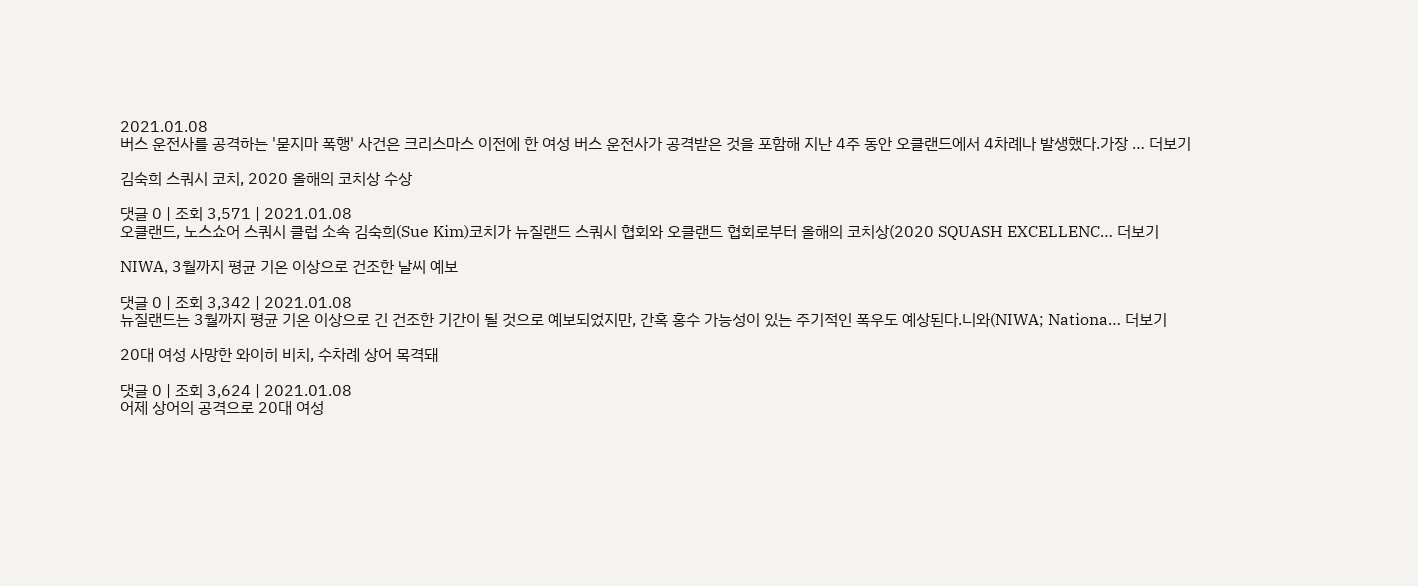2021.01.08
버스 운전사를 공격하는 '묻지마 폭행' 사건은 크리스마스 이전에 한 여성 버스 운전사가 공격받은 것을 포함해 지난 4주 동안 오클랜드에서 4차례나 발생했다.가장 … 더보기

김숙희 스쿼시 코치, 2020 올해의 코치상 수상

댓글 0 | 조회 3,571 | 2021.01.08
오클랜드, 노스쇼어 스쿼시 클럽 소속 김숙희(Sue Kim)코치가 뉴질랜드 스쿼시 협회와 오클랜드 협회로부터 올해의 코치상(2020 SQUASH EXCELLENC… 더보기

NIWA, 3월까지 평균 기온 이상으로 건조한 날씨 예보

댓글 0 | 조회 3,342 | 2021.01.08
뉴질랜드는 3월까지 평균 기온 이상으로 긴 건조한 기간이 될 것으로 예보되었지만, 간혹 홍수 가능성이 있는 주기적인 폭우도 예상된다.니와(NIWA; Nationa… 더보기

20대 여성 사망한 와이히 비치, 수차례 상어 목격돼

댓글 0 | 조회 3,624 | 2021.01.08
어제 상어의 공격으로 20대 여성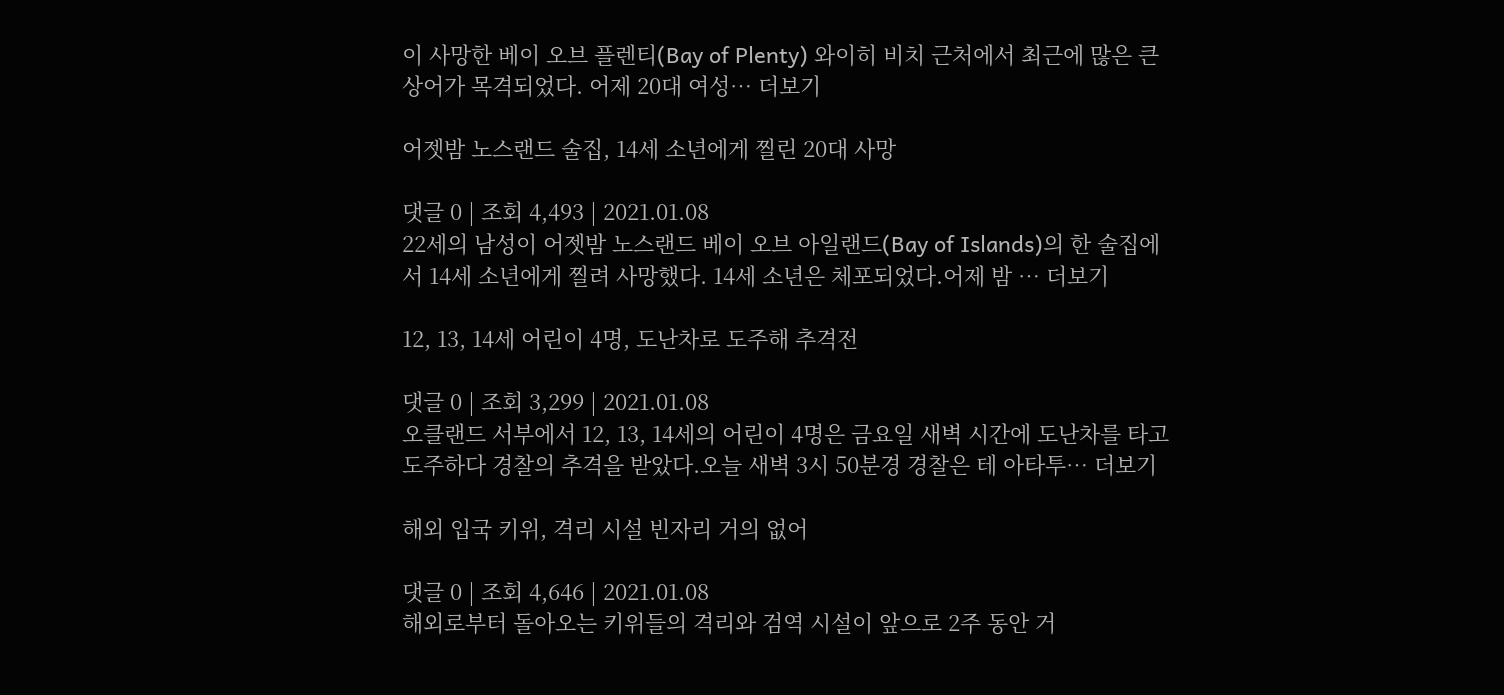이 사망한 베이 오브 플렌티(Bay of Plenty) 와이히 비치 근처에서 최근에 많은 큰 상어가 목격되었다. 어제 20대 여성… 더보기

어젯밤 노스랜드 술집, 14세 소년에게 찔린 20대 사망

댓글 0 | 조회 4,493 | 2021.01.08
22세의 남성이 어젯밤 노스랜드 베이 오브 아일랜드(Bay of Islands)의 한 술집에서 14세 소년에게 찔려 사망했다. 14세 소년은 체포되었다.어제 밤 … 더보기

12, 13, 14세 어린이 4명, 도난차로 도주해 추격전

댓글 0 | 조회 3,299 | 2021.01.08
오클랜드 서부에서 12, 13, 14세의 어린이 4명은 금요일 새벽 시간에 도난차를 타고 도주하다 경찰의 추격을 받았다.오늘 새벽 3시 50분경 경찰은 테 아타투… 더보기

해외 입국 키위, 격리 시설 빈자리 거의 없어

댓글 0 | 조회 4,646 | 2021.01.08
해외로부터 돌아오는 키위들의 격리와 검역 시설이 앞으로 2주 동안 거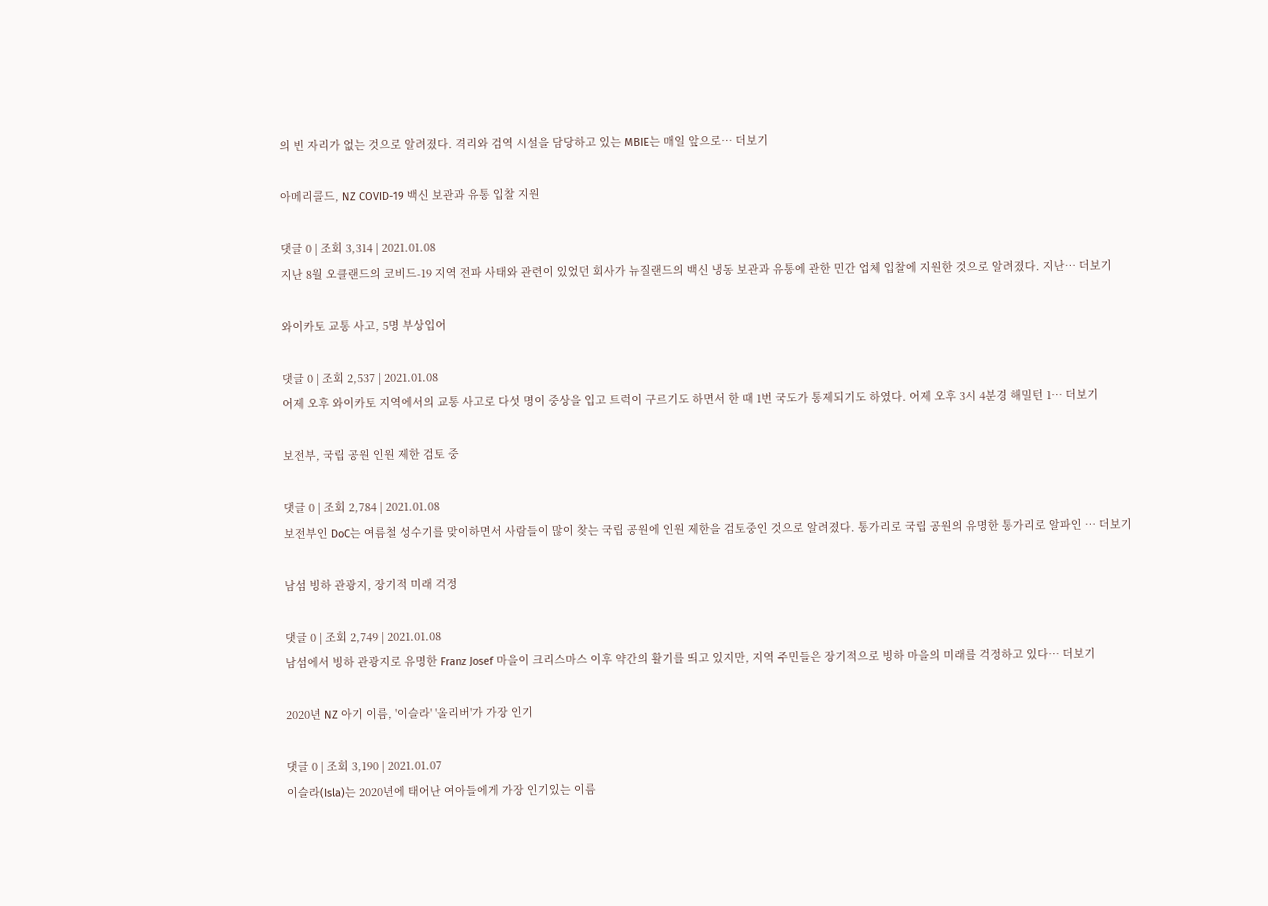의 빈 자리가 없는 것으로 알려졌다. 격리와 검역 시설을 담당하고 있는 MBIE는 매일 앞으로… 더보기

아메리콜드, NZ COVID-19 백신 보관과 유통 입찰 지원

댓글 0 | 조회 3,314 | 2021.01.08
지난 8월 오클랜드의 코비드-19 지역 전파 사태와 관련이 있었던 회사가 뉴질랜드의 백신 냉동 보관과 유통에 관한 민간 업체 입찰에 지원한 것으로 알려졌다. 지난… 더보기

와이카토 교통 사고, 5명 부상입어

댓글 0 | 조회 2,537 | 2021.01.08
어제 오후 와이카토 지역에서의 교통 사고로 다섯 명이 중상을 입고 트럭이 구르기도 하면서 한 때 1번 국도가 통제되기도 하였다. 어제 오후 3시 4분경 해밀턴 1… 더보기

보전부, 국립 공원 인원 제한 검토 중

댓글 0 | 조회 2,784 | 2021.01.08
보전부인 DoC는 여름철 성수기를 맞이하면서 사람들이 많이 찾는 국립 공원에 인원 제한을 검토중인 것으로 알려졌다. 통가리로 국립 공원의 유명한 통가리로 알파인 … 더보기

남섬 빙하 관광지, 장기적 미래 걱정

댓글 0 | 조회 2,749 | 2021.01.08
남섬에서 빙하 관광지로 유명한 Franz Josef 마을이 크리스마스 이후 약간의 활기를 띄고 있지만, 지역 주민들은 장기적으로 빙하 마을의 미래를 걱정하고 있다… 더보기

2020년 NZ 아기 이름, '이슬라' '올리버'가 가장 인기

댓글 0 | 조회 3,190 | 2021.01.07
이슬라(Isla)는 2020년에 태어난 여아들에게 가장 인기있는 이름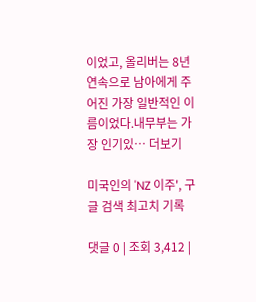이었고, 올리버는 8년 연속으로 남아에게 주어진 가장 일반적인 이름이었다.내무부는 가장 인기있… 더보기

미국인의 'NZ 이주', 구글 검색 최고치 기록

댓글 0 | 조회 3,412 |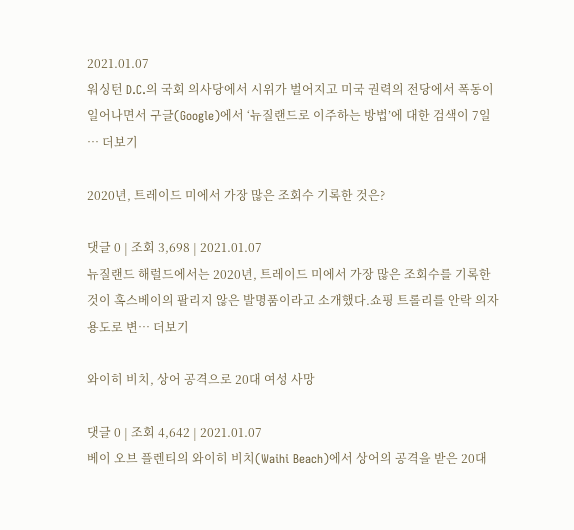2021.01.07
워싱턴 D.C.의 국회 의사당에서 시위가 벌어지고 미국 권력의 전당에서 폭동이 일어나면서 구글(Google)에서 ‘뉴질랜드로 이주하는 방법’에 대한 검색이 7일 … 더보기

2020년, 트레이드 미에서 가장 많은 조회수 기록한 것은?

댓글 0 | 조회 3,698 | 2021.01.07
뉴질랜드 해럴드에서는 2020년, 트레이드 미에서 가장 많은 조회수를 기록한 것이 혹스베이의 팔리지 않은 발명품이라고 소개했다.쇼핑 트롤리를 안락 의자 용도로 변… 더보기

와이히 비치, 상어 공격으로 20대 여성 사망

댓글 0 | 조회 4,642 | 2021.01.07
베이 오브 플렌티의 와이히 비치(Waihi Beach)에서 상어의 공격을 받은 20대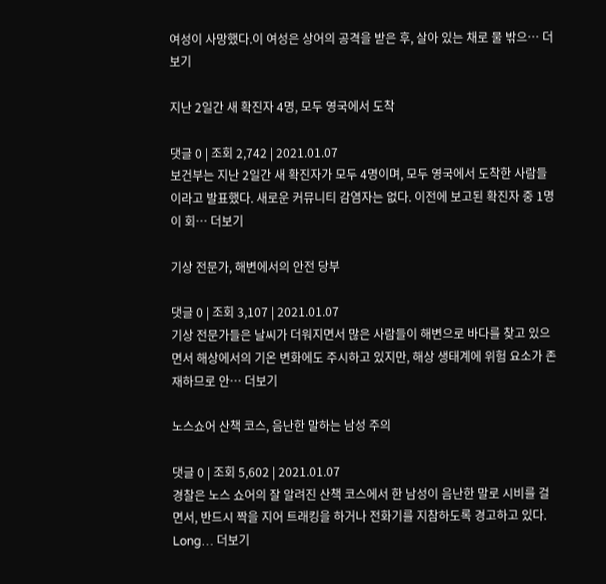여성이 사망했다.이 여성은 상어의 공격을 받은 후, 살아 있는 채로 물 밖으… 더보기

지난 2일간 새 확진자 4명, 모두 영국에서 도착

댓글 0 | 조회 2,742 | 2021.01.07
보건부는 지난 2일간 새 확진자가 모두 4명이며, 모두 영국에서 도착한 사람들이라고 발표했다. 새로운 커뮤니티 감염자는 없다. 이전에 보고된 확진자 중 1명이 회… 더보기

기상 전문가, 해변에서의 안전 당부

댓글 0 | 조회 3,107 | 2021.01.07
기상 전문가들은 날씨가 더워지면서 많은 사람들이 해변으로 바다를 찾고 있으면서 해상에서의 기온 변화에도 주시하고 있지만, 해상 생태계에 위험 요소가 존재하므로 안… 더보기

노스쇼어 산책 코스, 음난한 말하는 남성 주의

댓글 0 | 조회 5,602 | 2021.01.07
경찰은 노스 쇼어의 잘 알려진 산책 코스에서 한 남성이 음난한 말로 시비를 걸면서, 반드시 짝을 지어 트래킹을 하거나 전화기를 지참하도록 경고하고 있다. Long… 더보기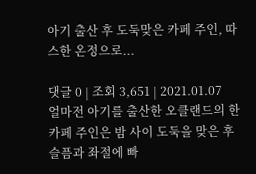아기 출산 후 도둑맞은 카페 주인, 따스한 온정으로...

댓글 0 | 조회 3,651 | 2021.01.07
얼마전 아기를 출산한 오클랜드의 한 카페 주인은 밤 사이 도둑을 맞은 후 슬픔과 좌절에 빠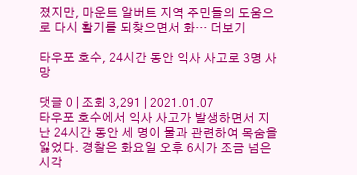졌지만, 마운트 알버트 지역 주민들의 도움으로 다시 활기를 되찾으면서 화… 더보기

타우포 호수, 24시간 동안 익사 사고로 3명 사망

댓글 0 | 조회 3,291 | 2021.01.07
타우포 호수에서 익사 사고가 발생하면서 지난 24시간 동안 세 명이 물과 관련하여 목숨을 잃었다. 경찰은 화요일 오후 6시가 조금 넘은 시각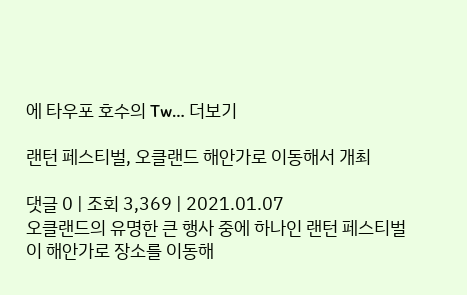에 타우포 호수의 Tw… 더보기

랜턴 페스티벌, 오클랜드 해안가로 이동해서 개최

댓글 0 | 조회 3,369 | 2021.01.07
오클랜드의 유명한 큰 행사 중에 하나인 랜턴 페스티벌이 해안가로 장소를 이동해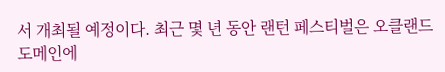서 개최될 예정이다. 최근 몇 년 동안 랜턴 페스티벌은 오클랜드 도메인에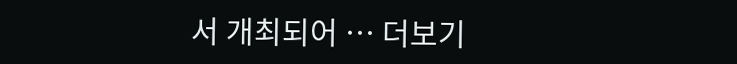서 개최되어 … 더보기